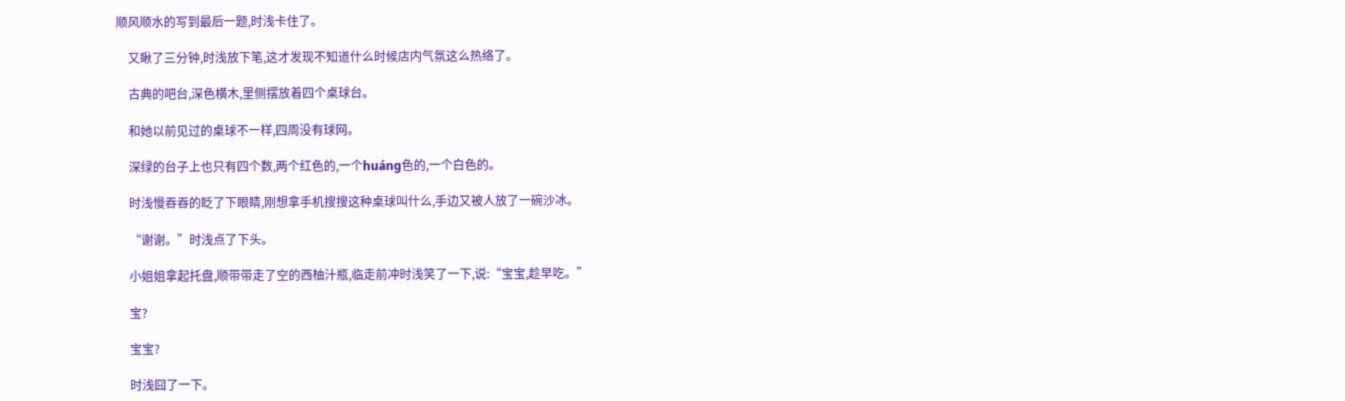顺风顺水的写到最后一题,时浅卡住了。

    又瞅了三分钟,时浅放下笔,这才发现不知道什么时候店内气氛这么热络了。

    古典的吧台,深色横木,里侧摆放着四个桌球台。

    和她以前见过的桌球不一样,四周没有球网。

    深绿的台子上也只有四个数,两个红色的,一个huáng色的,一个白色的。

    时浅慢吞吞的眨了下眼睛,刚想拿手机搜搜这种桌球叫什么,手边又被人放了一碗沙冰。

    “谢谢。”时浅点了下头。

    小姐姐拿起托盘,顺带带走了空的西柚汁瓶,临走前冲时浅笑了一下,说:“宝宝,趁早吃。”

    宝?

    宝宝?

    时浅囧了一下。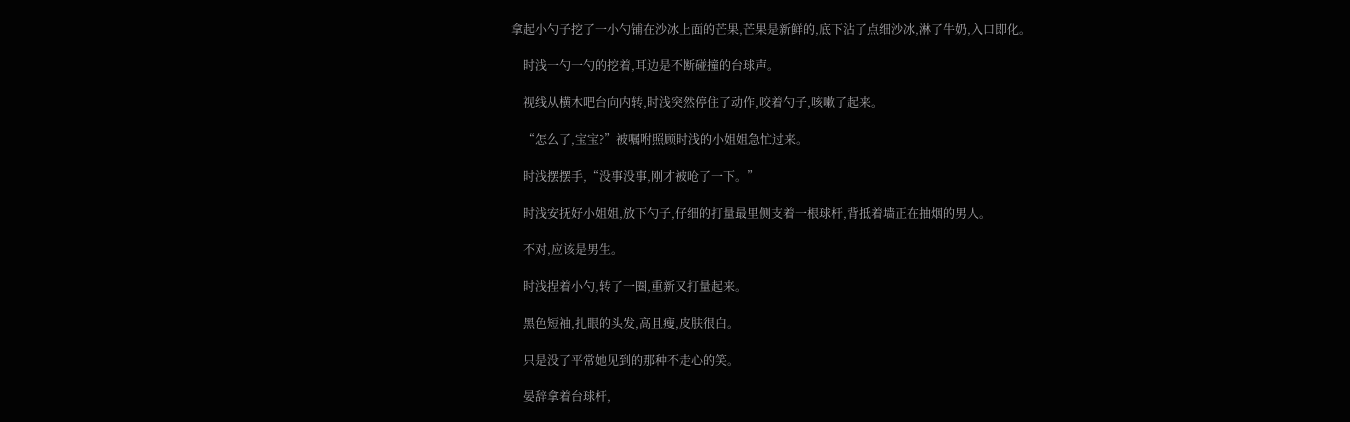拿起小勺子挖了一小勺铺在沙冰上面的芒果,芒果是新鲜的,底下沾了点细沙冰,淋了牛奶,入口即化。

    时浅一勺一勺的挖着,耳边是不断碰撞的台球声。

    视线从横木吧台向内转,时浅突然停住了动作,咬着勺子,咳嗽了起来。

    “怎么了,宝宝?”被嘱咐照顾时浅的小姐姐急忙过来。

    时浅摆摆手,“没事没事,刚才被呛了一下。”

    时浅安抚好小姐姐,放下勺子,仔细的打量最里侧支着一根球杆,背抵着墙正在抽烟的男人。

    不对,应该是男生。

    时浅捏着小勺,转了一圈,重新又打量起来。

    黑色短袖,扎眼的头发,高且瘦,皮肤很白。

    只是没了平常她见到的那种不走心的笑。

    晏辞拿着台球杆,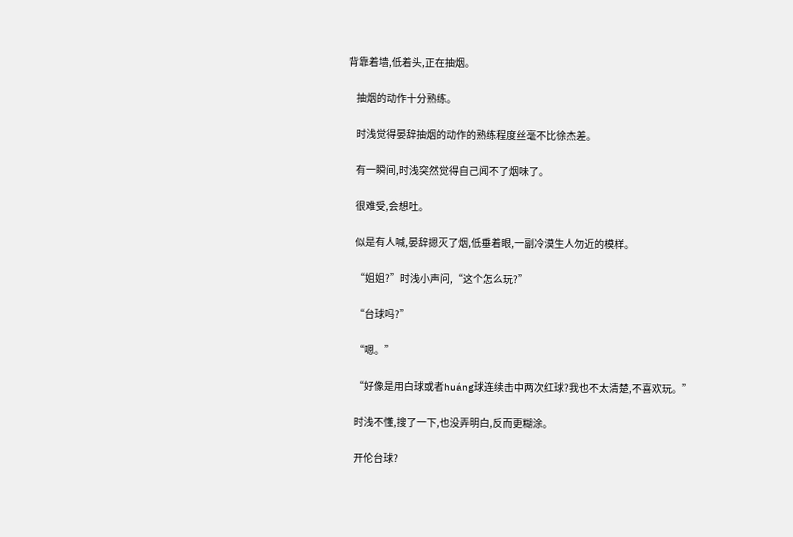背靠着墙,低着头,正在抽烟。

    抽烟的动作十分熟练。

    时浅觉得晏辞抽烟的动作的熟练程度丝毫不比徐杰差。

    有一瞬间,时浅突然觉得自己闻不了烟味了。

    很难受,会想吐。

    似是有人喊,晏辞摁灭了烟,低垂着眼,一副冷漠生人勿近的模样。

    “姐姐?”时浅小声问,“这个怎么玩?”

    “台球吗?”

    “嗯。”

    “好像是用白球或者huáng球连续击中两次红球?我也不太清楚,不喜欢玩。”

    时浅不懂,搜了一下,也没弄明白,反而更糊涂。

    开伦台球?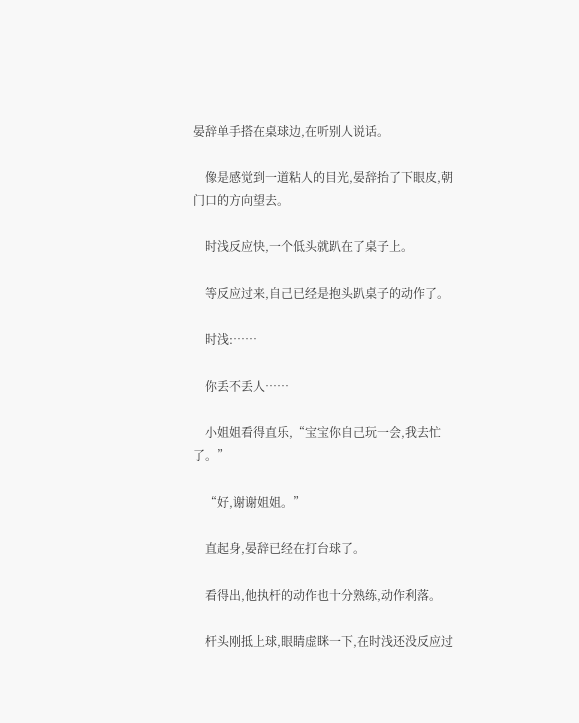晏辞单手搭在桌球边,在听别人说话。

    像是感觉到一道粘人的目光,晏辞抬了下眼皮,朝门口的方向望去。

    时浅反应快,一个低头就趴在了桌子上。

    等反应过来,自己已经是抱头趴桌子的动作了。

    时浅:……

    你丢不丢人……

    小姐姐看得直乐,“宝宝你自己玩一会,我去忙了。”

    “好,谢谢姐姐。”

    直起身,晏辞已经在打台球了。

    看得出,他执杆的动作也十分熟练,动作利落。

    杆头刚抵上球,眼睛虚眯一下,在时浅还没反应过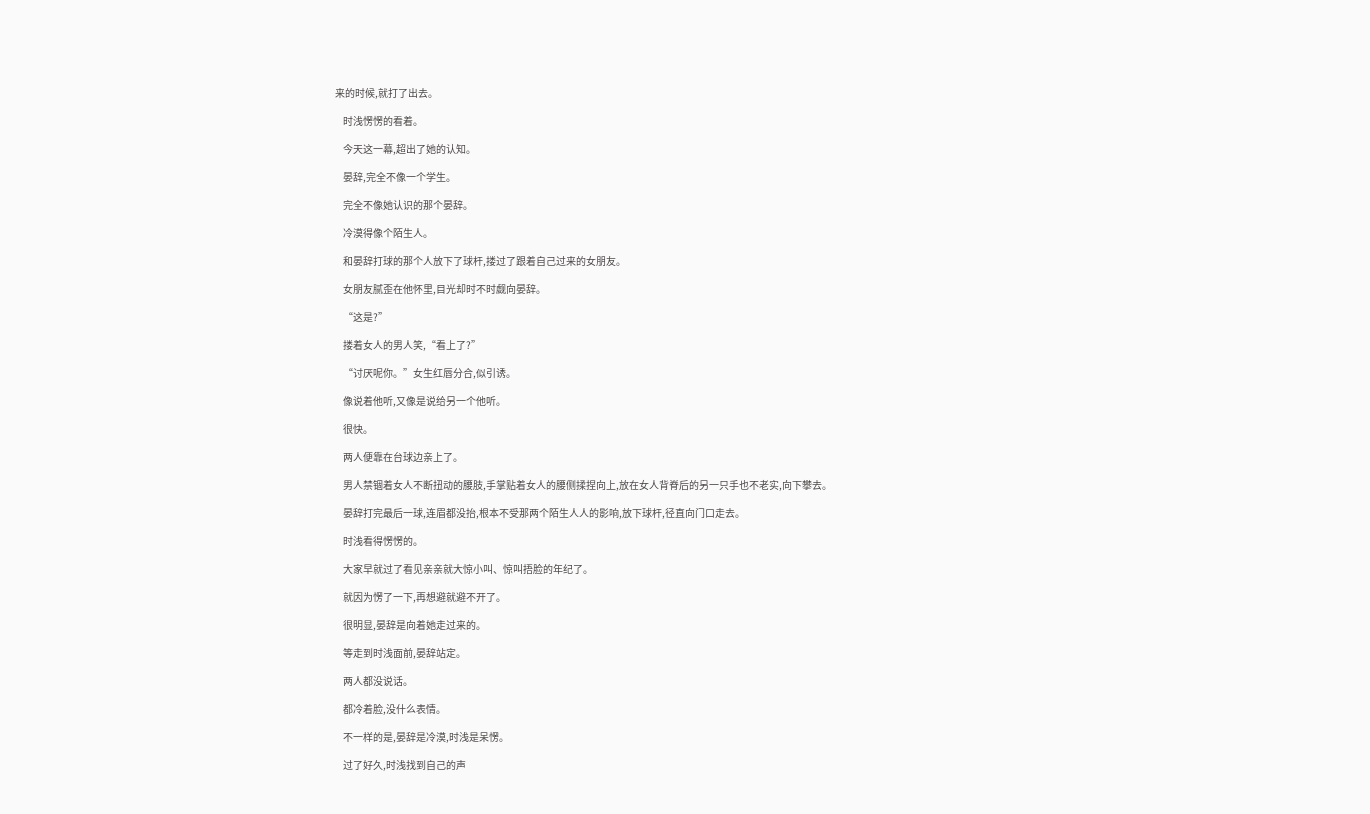来的时候,就打了出去。

    时浅愣愣的看着。

    今天这一幕,超出了她的认知。

    晏辞,完全不像一个学生。

    完全不像她认识的那个晏辞。

    冷漠得像个陌生人。

    和晏辞打球的那个人放下了球杆,搂过了跟着自己过来的女朋友。

    女朋友腻歪在他怀里,目光却时不时觑向晏辞。

    “这是?”

    搂着女人的男人笑,“看上了?”

    “讨厌呢你。”女生红唇分合,似引诱。

    像说着他听,又像是说给另一个他听。

    很快。

    两人便靠在台球边亲上了。

    男人禁锢着女人不断扭动的腰肢,手掌贴着女人的腰侧揉捏向上,放在女人背脊后的另一只手也不老实,向下攀去。

    晏辞打完最后一球,连眉都没抬,根本不受那两个陌生人人的影响,放下球杆,径直向门口走去。

    时浅看得愣愣的。

    大家早就过了看见亲亲就大惊小叫、惊叫捂脸的年纪了。

    就因为愣了一下,再想避就避不开了。

    很明显,晏辞是向着她走过来的。

    等走到时浅面前,晏辞站定。

    两人都没说话。

    都冷着脸,没什么表情。

    不一样的是,晏辞是冷漠,时浅是呆愣。

    过了好久,时浅找到自己的声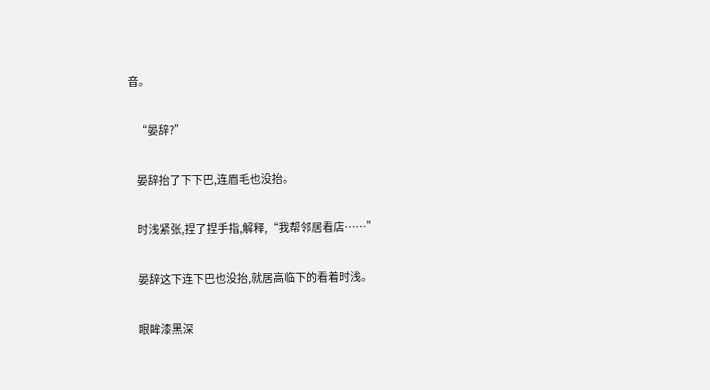音。

    “晏辞?”

    晏辞抬了下下巴,连眉毛也没抬。

    时浅紧张,捏了捏手指,解释,“我帮邻居看店……”

    晏辞这下连下巴也没抬,就居高临下的看着时浅。

    眼眸漆黑深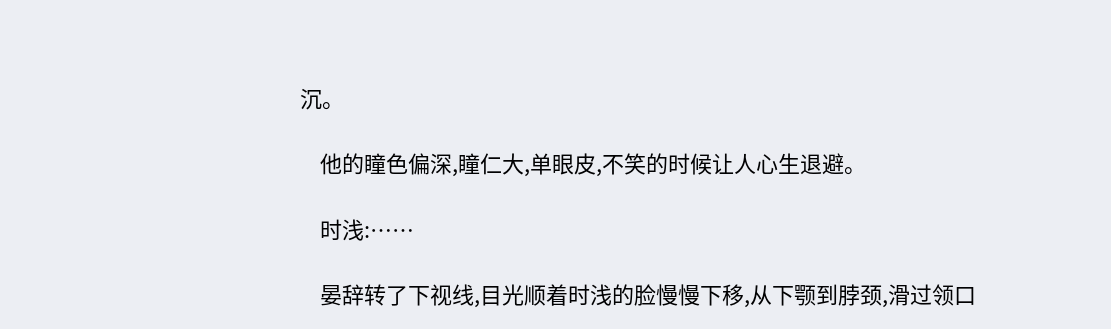沉。

    他的瞳色偏深,瞳仁大,单眼皮,不笑的时候让人心生退避。

    时浅:……

    晏辞转了下视线,目光顺着时浅的脸慢慢下移,从下颚到脖颈,滑过领口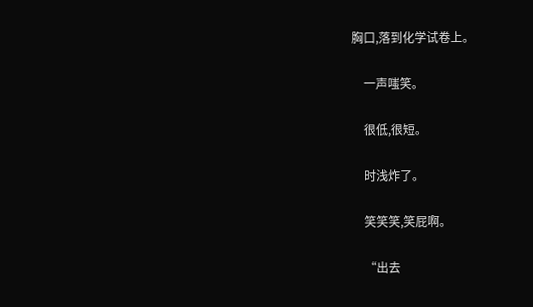胸口,落到化学试卷上。

    一声嗤笑。

    很低,很短。

    时浅炸了。

    笑笑笑,笑屁啊。

    “出去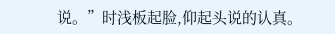说。”时浅板起脸,仰起头说的认真。